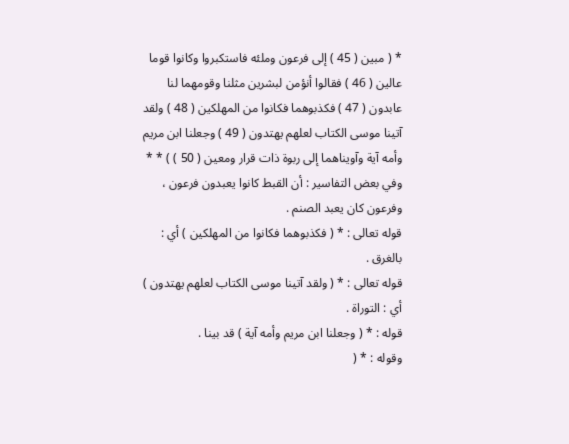* ( مبين ( 45 ) إلى فرعون وملئه فاستكبروا وكانوا قوما عالين ( 46 ) فقالوا أنؤمن لبشرين مثلنا وقومهما لنا عابدون ( 47 ) فكذبوهما فكانوا من المهلكين ( 48 ) ولقد آتينا موسى الكتاب لعلهم يهتدون ( 49 ) وجعلنا ابن مريم وأمه آية وآويناهما إلى ربوة ذات قرار ومعين ( 50 ) ) * * وفي بعض التفاسير : أن القبط كانوا يعبدون فرعون ، وفرعون كان يعبد الصنم .
قوله تعالى : * ( فكذبوهما فكانوا من المهلكين ) أي : بالغرق .
قوله تعالى : * ( ولقد آتينا موسى الكتاب لعلهم يهتدون ) أي : التوراة .
قوله : * ( وجعلنا ابن مريم وأمه آية ) قد بينا .
وقوله : * (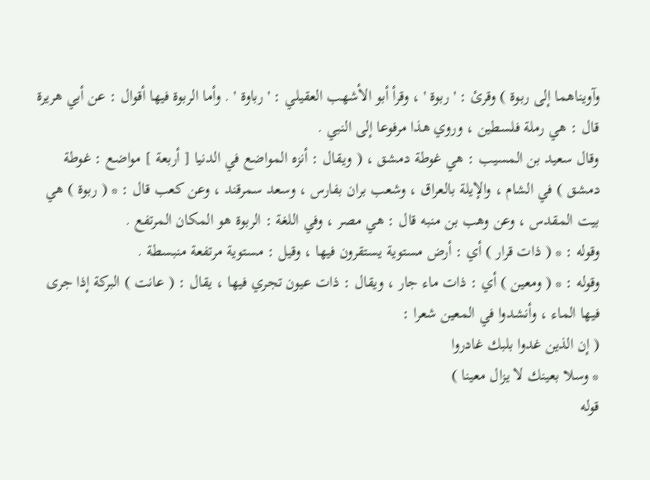وآويناهما إلى ربوة ) وقرئ : ' ربوة ' ، وقرأ أبو الأشهب العقيلي : ' رباوة ' . وأما الربوة فيها أقوال : عن أبي هريرة قال : هي رملة فلسطين ، وروي هذا مرفوعا إلى النبي .
وقال سعيد بن المسيب : هي غوطة دمشق ، ( ويقال : أنزه المواضع في الدنيا [ أربعة ] مواضع : غوطة دمشق ) في الشام ، والإيلة بالعراق ، وشعب بران بفارس ، وسعد سمرقند ، وعن كعب قال : * ( ربوة ) هي بيت المقدس ، وعن وهب بن منبه قال : هي مصر ، وفي اللغة : الربوة هو المكان المرتفع .
وقوله : * ( ذات قرار ) أي : أرض مستوية يستقرون فيها ، وقيل : مستوية مرتفعة منبسطة .
وقوله : * ( ومعين ) أي : ذات ماء جار ، ويقال : ذات عيون تجري فيها ، يقال : ( عانت ) البركة إذا جرى فيها الماء ، وأنشدوا في المعين شعرا :
( إن الذين غدوا بلبك غادروا
* وسلا بعينك لا يزال معينا )
قوله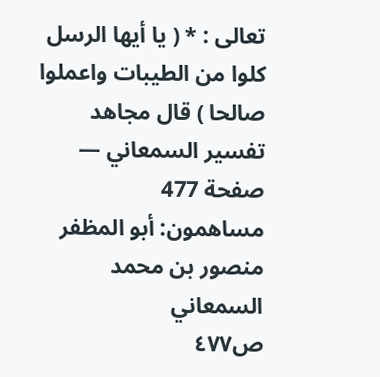تعالى : * ( يا أيها الرسل كلوا من الطيبات واعملوا صالحا ) قال مجاهد
تفسير السمعاني — صفحة 477
مساهمون: أبو المظفر منصور بن محمد السمعاني
ص٤٧٧